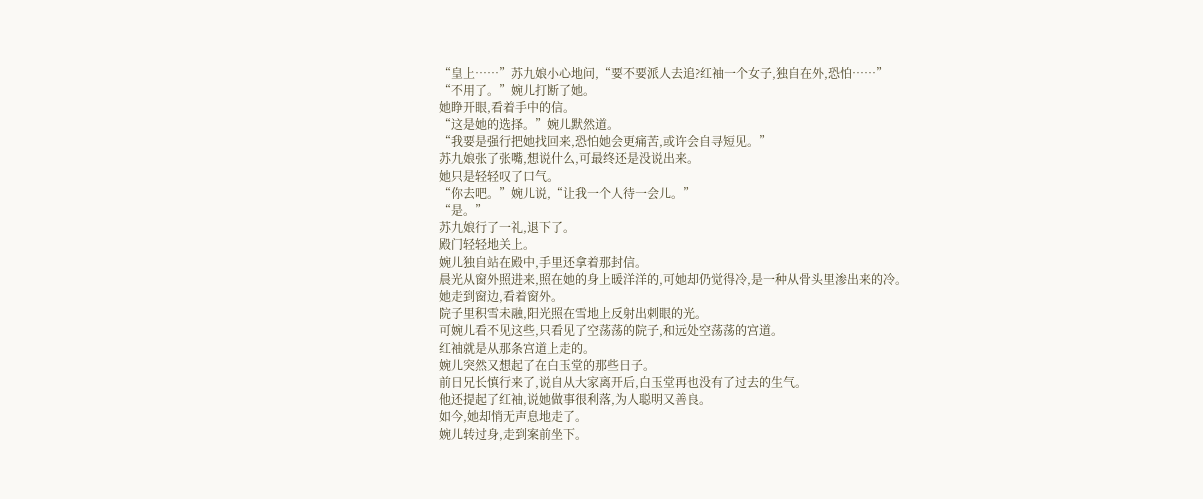“皇上……”苏九娘小心地问,“要不要派人去追?红袖一个女子,独自在外,恐怕……”
“不用了。”婉儿打断了她。
她睁开眼,看着手中的信。
“这是她的选择。”婉儿默然道。
“我要是强行把她找回来,恐怕她会更痛苦,或许会自寻短见。”
苏九娘张了张嘴,想说什么,可最终还是没说出来。
她只是轻轻叹了口气。
“你去吧。”婉儿说,“让我一个人待一会儿。”
“是。”
苏九娘行了一礼,退下了。
殿门轻轻地关上。
婉儿独自站在殿中,手里还拿着那封信。
晨光从窗外照进来,照在她的身上暖洋洋的,可她却仍觉得冷,是一种从骨头里渗出来的冷。
她走到窗边,看着窗外。
院子里积雪未融,阳光照在雪地上反射出刺眼的光。
可婉儿看不见这些,只看见了空荡荡的院子,和远处空荡荡的宫道。
红袖就是从那条宫道上走的。
婉儿突然又想起了在白玉堂的那些日子。
前日兄长慎行来了,说自从大家离开后,白玉堂再也没有了过去的生气。
他还提起了红袖,说她做事很利落,为人聪明又善良。
如今,她却悄无声息地走了。
婉儿转过身,走到案前坐下。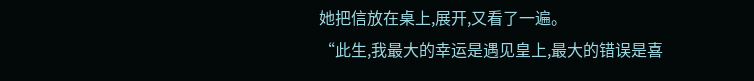她把信放在桌上,展开,又看了一遍。
“此生,我最大的幸运是遇见皇上,最大的错误是喜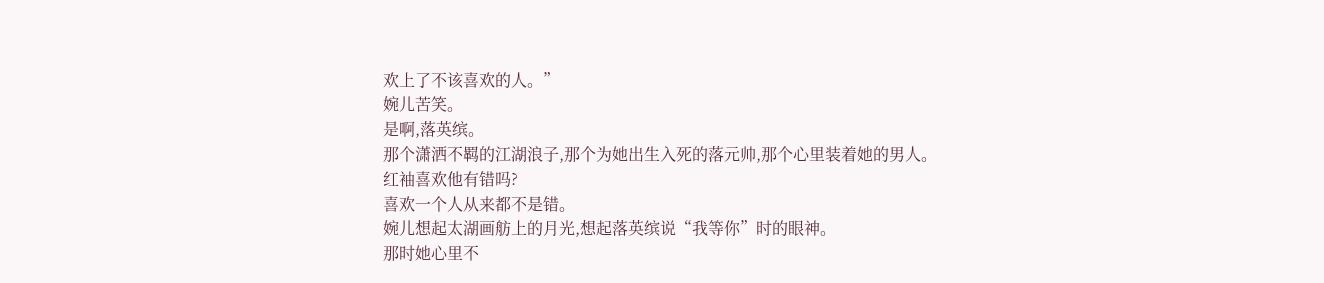欢上了不该喜欢的人。”
婉儿苦笑。
是啊,落英缤。
那个潇洒不羁的江湖浪子,那个为她出生入死的落元帅,那个心里装着她的男人。
红袖喜欢他有错吗?
喜欢一个人从来都不是错。
婉儿想起太湖画舫上的月光,想起落英缤说“我等你”时的眼神。
那时她心里不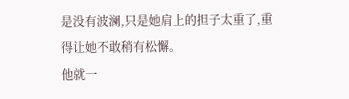是没有波澜,只是她肩上的担子太重了,重得让她不敢稍有松懈。
他就一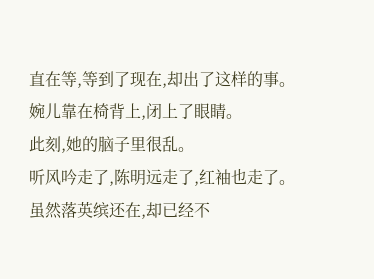直在等,等到了现在,却出了这样的事。
婉儿靠在椅背上,闭上了眼睛。
此刻,她的脑子里很乱。
听风吟走了,陈明远走了,红袖也走了。
虽然落英缤还在,却已经不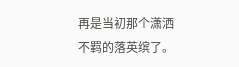再是当初那个潇洒不羁的落英缤了。